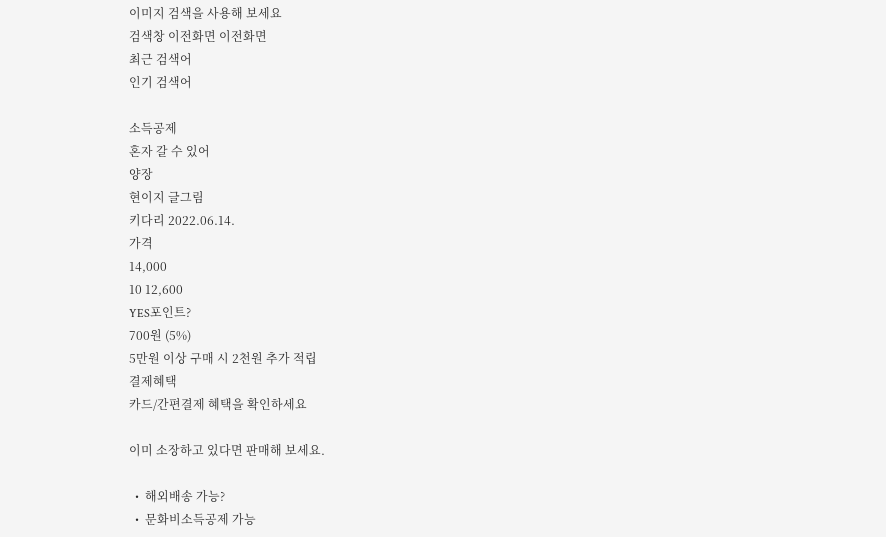이미지 검색을 사용해 보세요
검색창 이전화면 이전화면
최근 검색어
인기 검색어

소득공제
혼자 갈 수 있어
양장
현이지 글그림
키다리 2022.06.14.
가격
14,000
10 12,600
YES포인트?
700원 (5%)
5만원 이상 구매 시 2천원 추가 적립
결제혜택
카드/간편결제 혜택을 확인하세요

이미 소장하고 있다면 판매해 보세요.

  •  해외배송 가능?
  •  문화비소득공제 가능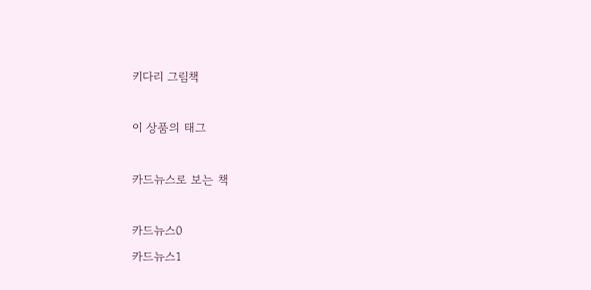키다리 그림책

이 상품의 태그

카드뉴스로 보는 책

카드뉴스0
카드뉴스1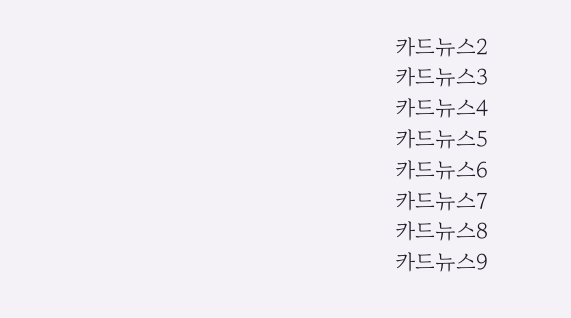카드뉴스2
카드뉴스3
카드뉴스4
카드뉴스5
카드뉴스6
카드뉴스7
카드뉴스8
카드뉴스9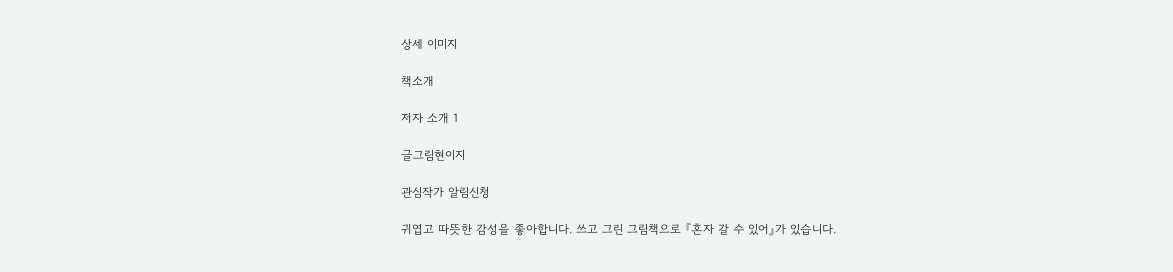상세 이미지

책소개

저자 소개 1

글그림현이지

관심작가 알림신청

귀엽고 따뜻한 감성을 좋아합니다. 쓰고 그린 그림책으로 『혼자 갈 수 있어』가 있습니다.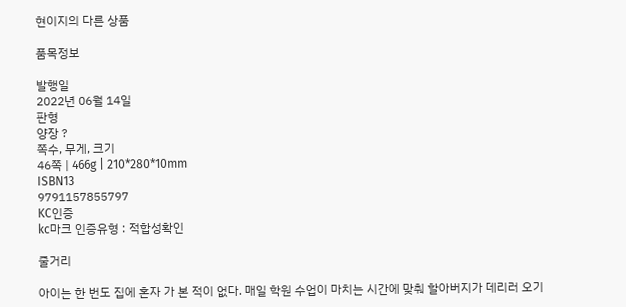현이지의 다른 상품

품목정보

발행일
2022년 06월 14일
판형
양장 ?
쪽수, 무게, 크기
46쪽 | 466g | 210*280*10mm
ISBN13
9791157855797
KC인증
kc마크 인증유형 : 적합성확인

줄거리

아이는 한 번도 집에 혼자 가 본 적이 없다. 매일 학원 수업이 마치는 시간에 맞춰 할아버지가 데리러 오기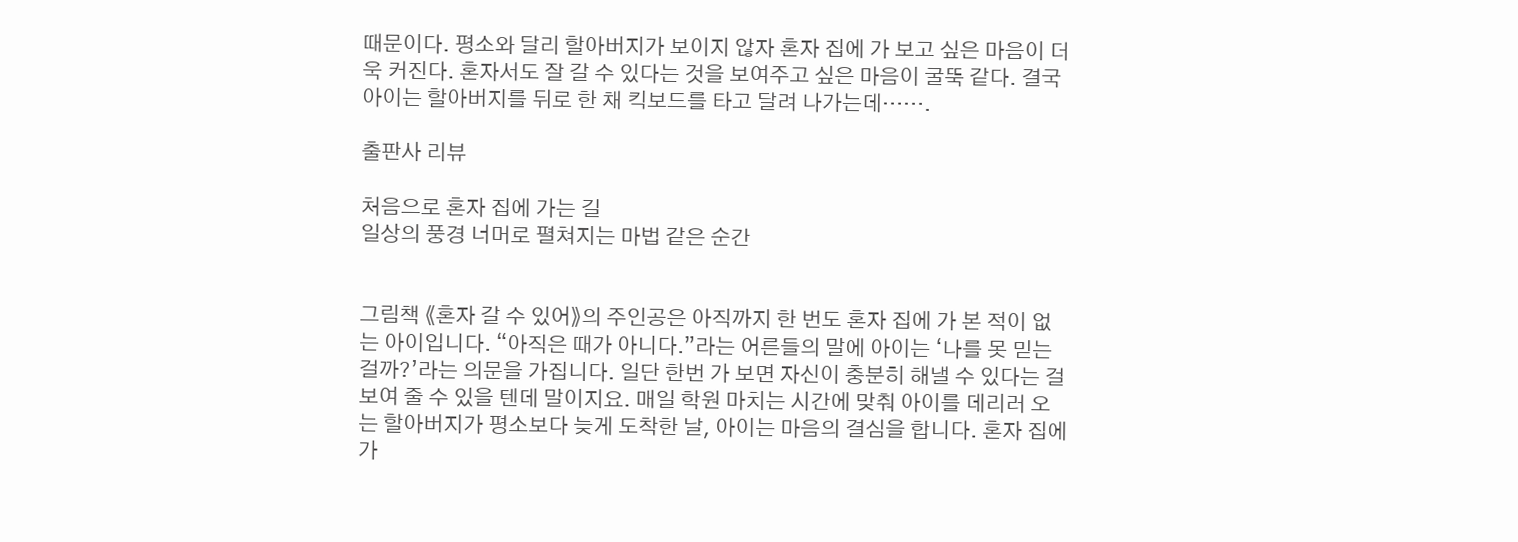때문이다. 평소와 달리 할아버지가 보이지 않자 혼자 집에 가 보고 싶은 마음이 더욱 커진다. 혼자서도 잘 갈 수 있다는 것을 보여주고 싶은 마음이 굴뚝 같다. 결국 아이는 할아버지를 뒤로 한 채 킥보드를 타고 달려 나가는데…….

출판사 리뷰

처음으로 혼자 집에 가는 길
일상의 풍경 너머로 펼쳐지는 마법 같은 순간


그림책 《혼자 갈 수 있어》의 주인공은 아직까지 한 번도 혼자 집에 가 본 적이 없는 아이입니다. “아직은 때가 아니다.”라는 어른들의 말에 아이는 ‘나를 못 믿는 걸까?’라는 의문을 가집니다. 일단 한번 가 보면 자신이 충분히 해낼 수 있다는 걸 보여 줄 수 있을 텐데 말이지요. 매일 학원 마치는 시간에 맞춰 아이를 데리러 오는 할아버지가 평소보다 늦게 도착한 날, 아이는 마음의 결심을 합니다. 혼자 집에 가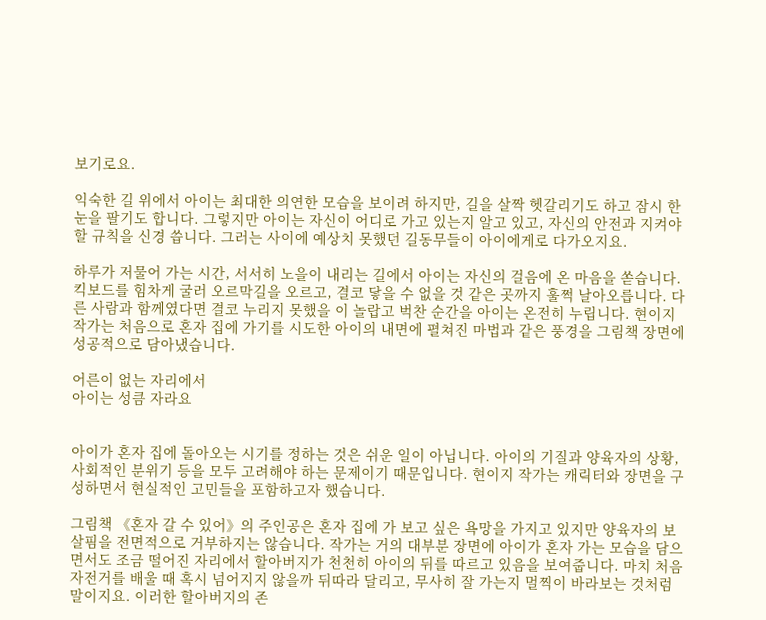보기로요.

익숙한 길 위에서 아이는 최대한 의연한 모습을 보이려 하지만, 길을 살짝 헷갈리기도 하고 잠시 한눈을 팔기도 합니다. 그렇지만 아이는 자신이 어디로 가고 있는지 알고 있고, 자신의 안전과 지켜야 할 규칙을 신경 씁니다. 그러는 사이에 예상치 못했던 길동무들이 아이에게로 다가오지요.

하루가 저물어 가는 시간, 서서히 노을이 내리는 길에서 아이는 자신의 걸음에 온 마음을 쏟습니다. 킥보드를 힘차게 굴러 오르막길을 오르고, 결코 닿을 수 없을 것 같은 곳까지 훌쩍 날아오릅니다. 다른 사람과 함께였다면 결코 누리지 못했을 이 놀랍고 벅찬 순간을 아이는 온전히 누립니다. 현이지 작가는 처음으로 혼자 집에 가기를 시도한 아이의 내면에 펼쳐진 마법과 같은 풍경을 그림책 장면에 성공적으로 담아냈습니다.

어른이 없는 자리에서
아이는 성큼 자라요


아이가 혼자 집에 돌아오는 시기를 정하는 것은 쉬운 일이 아닙니다. 아이의 기질과 양육자의 상황, 사회적인 분위기 등을 모두 고려해야 하는 문제이기 때문입니다. 현이지 작가는 캐릭터와 장면을 구성하면서 현실적인 고민들을 포함하고자 했습니다.

그림책 《혼자 갈 수 있어》의 주인공은 혼자 집에 가 보고 싶은 욕망을 가지고 있지만 양육자의 보살핌을 전면적으로 거부하지는 않습니다. 작가는 거의 대부분 장면에 아이가 혼자 가는 모습을 담으면서도 조금 떨어진 자리에서 할아버지가 천천히 아이의 뒤를 따르고 있음을 보여줍니다. 마치 처음 자전거를 배울 때 혹시 넘어지지 않을까 뒤따라 달리고, 무사히 잘 가는지 멀찍이 바라보는 것처럼 말이지요. 이러한 할아버지의 존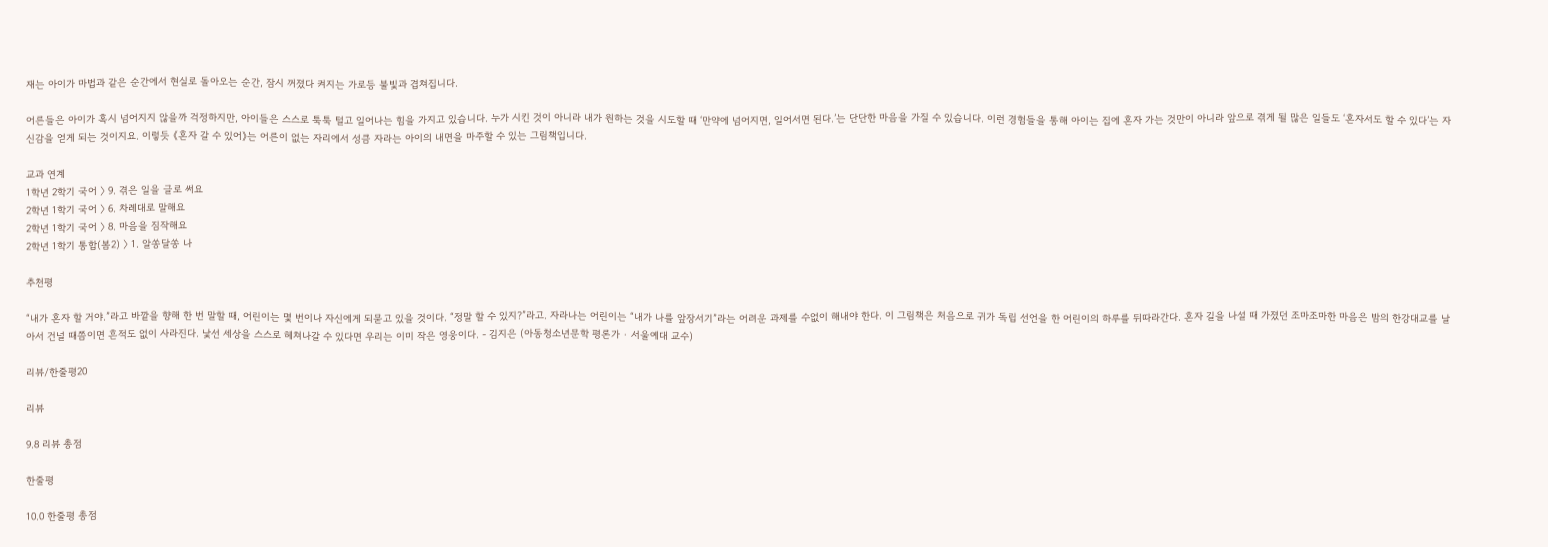재는 아이가 마법과 같은 순간에서 현실로 돌아오는 순간, 잠시 꺼졌다 켜지는 가로등 불빛과 겹쳐집니다.

어른들은 아이가 혹시 넘어지지 않을까 걱정하지만, 아이들은 스스로 툭툭 털고 일어나는 힘을 가지고 있습니다. 누가 시킨 것이 아니라 내가 원하는 것을 시도할 때 ‘만약에 넘어지면, 일어서면 된다.’는 단단한 마음을 가질 수 있습니다. 이런 경험들을 통해 아이는 집에 혼자 가는 것만이 아니라 앞으로 겪게 될 많은 일들도 ‘혼자서도 할 수 있다’는 자신감을 얻게 되는 것이지요. 이렇듯 《혼자 갈 수 있어》는 어른이 없는 자리에서 성큼 자라는 아이의 내면을 마주할 수 있는 그림책입니다.

교과 연계
1학년 2학기 국어 〉 9. 겪은 일을 글로 써요
2학년 1학기 국어 〉 6. 차례대로 말해요
2학년 1학기 국어 〉 8. 마음을 짐작해요
2학년 1학기 통합(봄2) 〉 1. 알쏭달쏭 나

추천평

“내가 혼자 할 거야.”라고 바깥을 향해 한 번 말할 때, 어린이는 몇 번이나 자신에게 되묻고 있을 것이다. “정말 할 수 있지?”라고. 자라나는 어린이는 “내가 나를 앞장서기”라는 어려운 과제를 수없이 해내야 한다. 이 그림책은 처음으로 귀가 독립 선언을 한 어린이의 하루를 뒤따라간다. 혼자 길을 나설 때 가졌던 조마조마한 마음은 밤의 한강대교를 날아서 건널 때쯤이면 흔적도 없이 사라진다. 낯선 세상을 스스로 헤쳐나갈 수 있다면 우리는 이미 작은 영웅이다. - 김지은 (아동청소년문학 평론가 · 서울예대 교수)

리뷰/한줄평20

리뷰

9.8 리뷰 총점

한줄평

10.0 한줄평 총점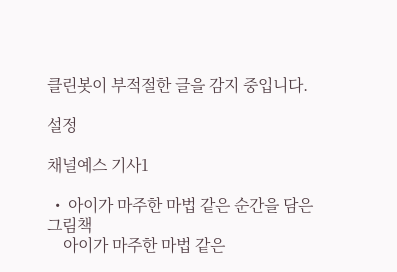클린봇이 부적절한 글을 감지 중입니다.

설정

채널예스 기사1

  •  아이가 마주한 마법 같은 순간을 담은 그림책
    아이가 마주한 마법 같은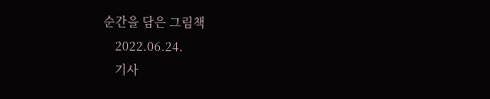순간을 담은 그림책
    2022.06.24.
    기사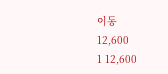이동
12,600
1 12,600